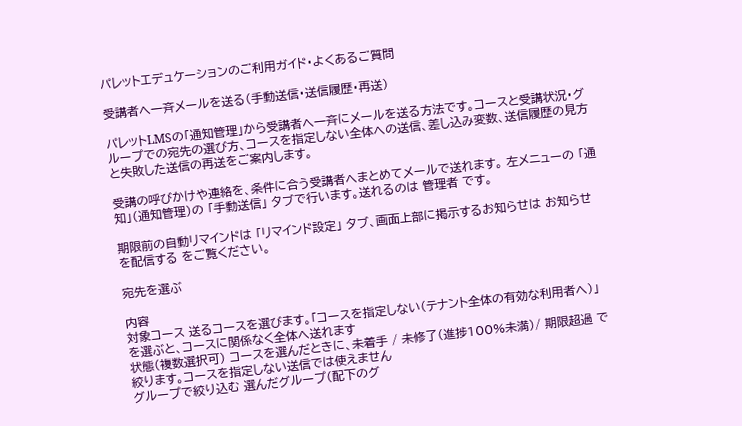パレットエデュケーションのご利用ガイド・よくあるご質問

受講者へ一斉メールを送る(手動送信・送信履歴・再送)

パレットLMSの「通知管理」から受講者へ一斉にメールを送る方法です。コースと受講状況・グループでの宛先の選び方、コースを指定しない全体への送信、差し込み変数、送信履歴の見方と失敗した送信の再送をご案内します。

受講の呼びかけや連絡を、条件に合う受講者へまとめてメールで送れます。 左メニューの 「通知」(通知管理)の 「手動送信」 タブで行います。送れるのは 管理者 です。

期限前の自動リマインドは 「リマインド設定」 タブ、画面上部に掲示するお知らせは お知らせを配信する をご覧ください。

宛先を選ぶ

内容
対象コース 送るコースを選びます。「コースを指定しない(テナント全体の有効な利用者へ)」 を選ぶと、コースに関係なく全体へ送れます
状態(複数選択可) コースを選んだときに、未着手 / 未修了(進捗100%未満)/ 期限超過 で絞ります。コースを指定しない送信では使えません
グループで絞り込む 選んだグループ(配下のグ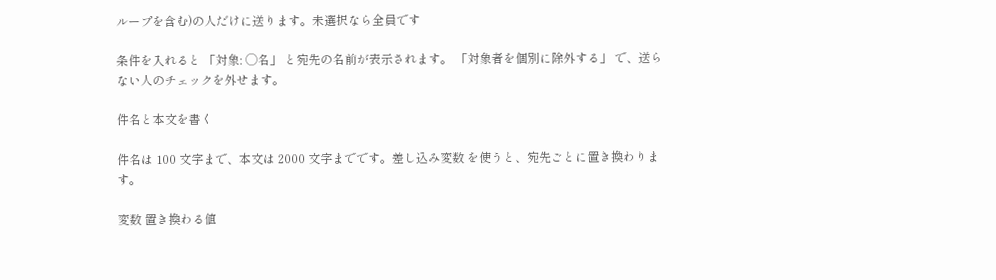ループを含む)の人だけに送ります。未選択なら全員です

条件を入れると 「対象: ◯名」 と宛先の名前が表示されます。 「対象者を個別に除外する」 で、送らない人のチェックを外せます。

件名と本文を書く

件名は 100 文字まで、本文は 2000 文字までです。差し込み変数 を使うと、宛先ごとに置き換わります。

変数 置き換わる値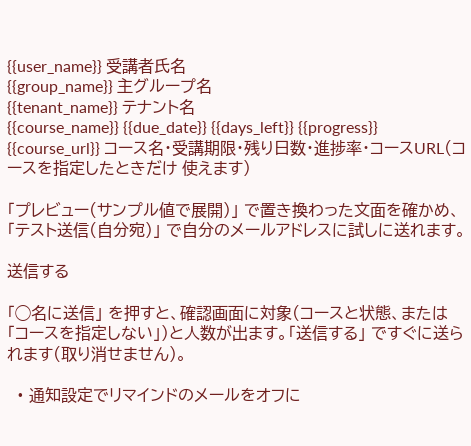{{user_name}} 受講者氏名
{{group_name}} 主グループ名
{{tenant_name}} テナント名
{{course_name}} {{due_date}} {{days_left}} {{progress}} {{course_url}} コース名・受講期限・残り日数・進捗率・コースURL(コースを指定したときだけ 使えます)

「プレビュー(サンプル値で展開)」 で置き換わった文面を確かめ、「テスト送信(自分宛)」 で自分のメールアドレスに試しに送れます。

送信する

「◯名に送信」 を押すと、確認画面に対象(コースと状態、または「コースを指定しない」)と人数が出ます。「送信する」 ですぐに送られます(取り消せません)。

  • 通知設定でリマインドのメールをオフに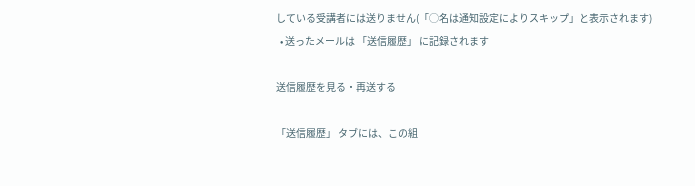している受講者には送りません(「◯名は通知設定によりスキップ」と表示されます)
  • 送ったメールは 「送信履歴」 に記録されます

送信履歴を見る・再送する

「送信履歴」 タブには、この組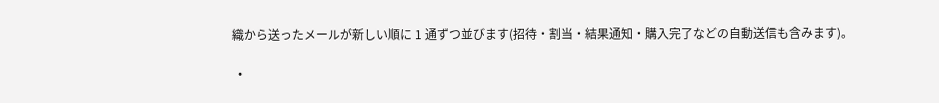織から送ったメールが新しい順に 1 通ずつ並びます(招待・割当・結果通知・購入完了などの自動送信も含みます)。

  •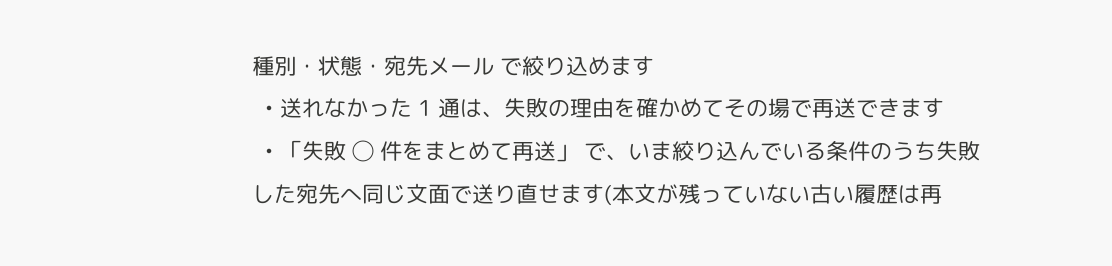種別・状態・宛先メール で絞り込めます
  • 送れなかった 1 通は、失敗の理由を確かめてその場で再送できます
  • 「失敗 ◯ 件をまとめて再送」 で、いま絞り込んでいる条件のうち失敗した宛先へ同じ文面で送り直せます(本文が残っていない古い履歴は再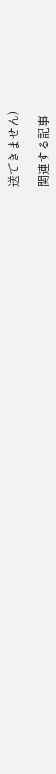送できません)

関連する記事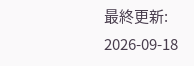最終更新: 2026-09-18